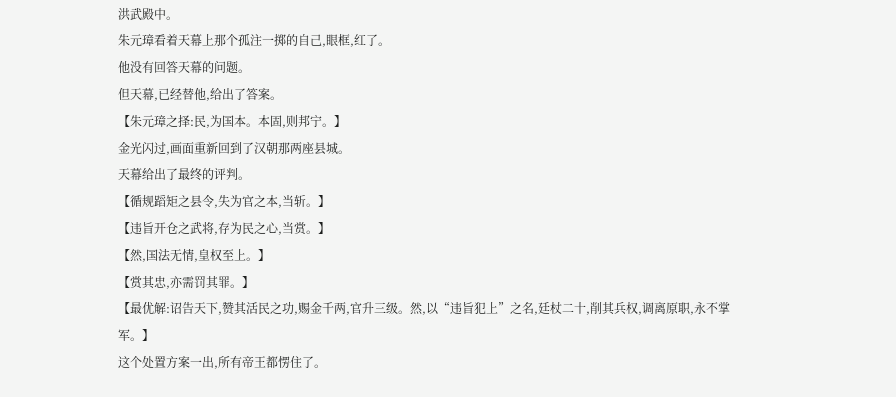洪武殿中。
朱元璋看着天幕上那个孤注一掷的自己,眼框,红了。
他没有回答天幕的问题。
但天幕,已经替他,给出了答案。
【朱元璋之择:民,为国本。本固,则邦宁。】
金光闪过,画面重新回到了汉朝那两座县城。
天幕给出了最终的评判。
【循规蹈矩之县令,失为官之本,当斩。】
【违旨开仓之武将,存为民之心,当赏。】
【然,国法无情,皇权至上。】
【赏其忠,亦需罚其罪。】
【最优解:诏告天下,赞其活民之功,赐金千两,官升三级。然,以“违旨犯上”之名,廷杖二十,削其兵权,调离原职,永不掌军。】
这个处置方案一出,所有帝王都愣住了。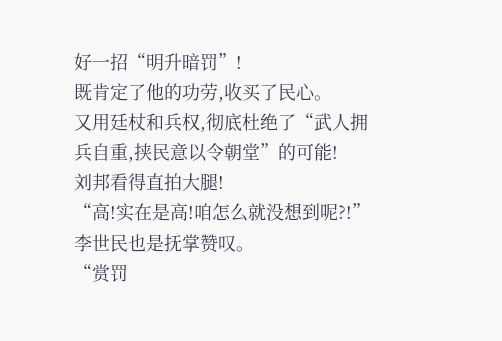好一招“明升暗罚”!
既肯定了他的功劳,收买了民心。
又用廷杖和兵权,彻底杜绝了“武人拥兵自重,挟民意以令朝堂”的可能!
刘邦看得直拍大腿!
“高!实在是高!咱怎么就没想到呢?!”
李世民也是抚掌赞叹。
“赏罚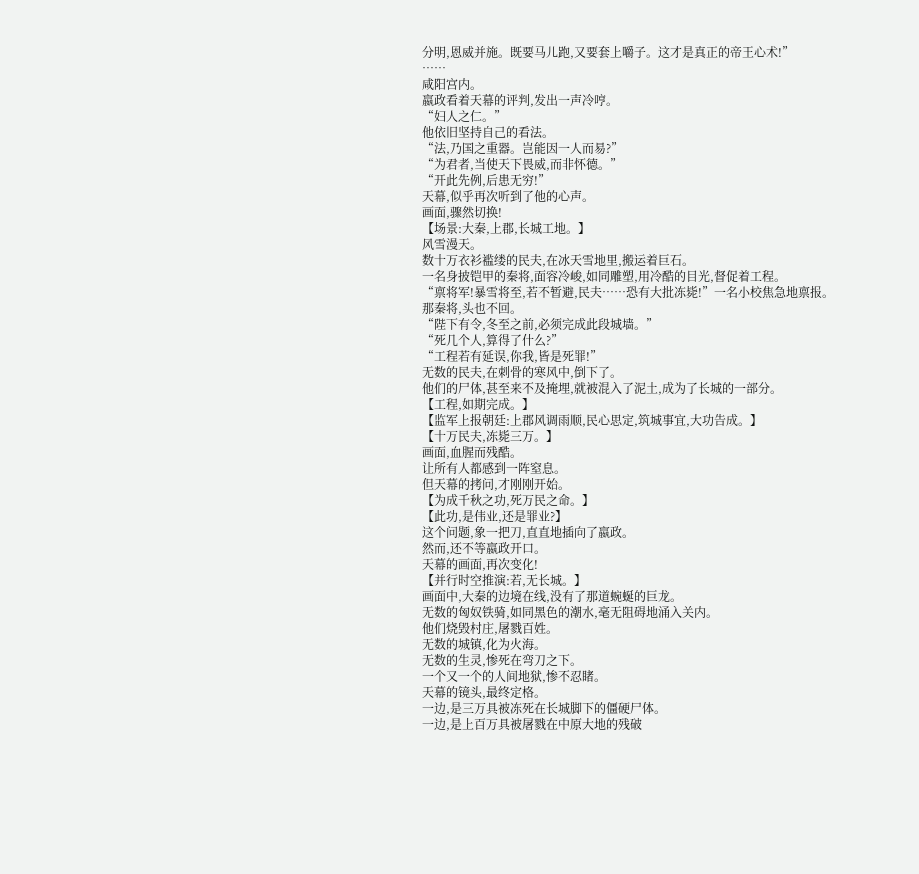分明,恩威并施。既要马儿跑,又要套上嚼子。这才是真正的帝王心术!”
……
咸阳宫内。
嬴政看着天幕的评判,发出一声冷哼。
“妇人之仁。”
他依旧坚持自己的看法。
“法,乃国之重器。岂能因一人而易?”
“为君者,当使天下畏威,而非怀德。”
“开此先例,后患无穷!”
天幕,似乎再次听到了他的心声。
画面,骤然切换!
【场景:大秦,上郡,长城工地。】
风雪漫天。
数十万衣衫褴缕的民夫,在冰天雪地里,搬运着巨石。
一名身披铠甲的秦将,面容冷峻,如同雕塑,用冷酷的目光,督促着工程。
“禀将军!暴雪将至,若不暂避,民夫……恐有大批冻毙!”一名小校焦急地禀报。
那秦将,头也不回。
“陛下有令,冬至之前,必须完成此段城墙。”
“死几个人,算得了什么?”
“工程若有延误,你我,皆是死罪!”
无数的民夫,在刺骨的寒风中,倒下了。
他们的尸体,甚至来不及掩埋,就被混入了泥土,成为了长城的一部分。
【工程,如期完成。】
【监军上报朝廷:上郡风调雨顺,民心思定,筑城事宜,大功告成。】
【十万民夫,冻毙三万。】
画面,血腥而残酷。
让所有人都感到一阵窒息。
但天幕的拷问,才刚刚开始。
【为成千秋之功,死万民之命。】
【此功,是伟业,还是罪业?】
这个问题,象一把刀,直直地插向了嬴政。
然而,还不等嬴政开口。
天幕的画面,再次变化!
【并行时空推演:若,无长城。】
画面中,大秦的边境在线,没有了那道蜿蜒的巨龙。
无数的匈奴铁骑,如同黑色的潮水,毫无阻碍地涌入关内。
他们烧毁村庄,屠戮百姓。
无数的城镇,化为火海。
无数的生灵,惨死在弯刀之下。
一个又一个的人间地狱,惨不忍睹。
天幕的镜头,最终定格。
一边,是三万具被冻死在长城脚下的僵硬尸体。
一边,是上百万具被屠戮在中原大地的残破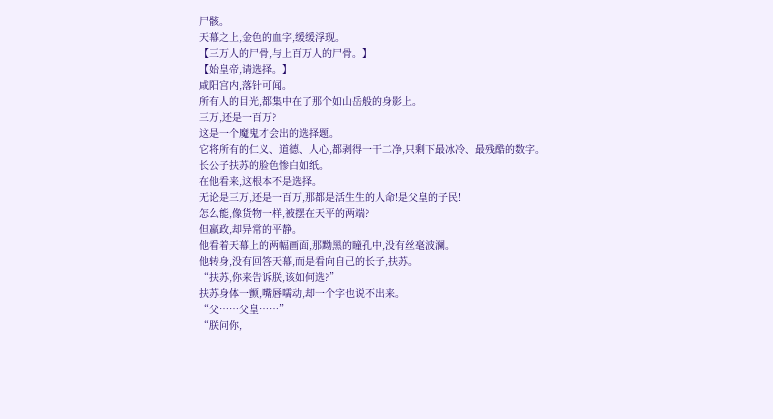尸骸。
天幕之上,金色的血字,缓缓浮现。
【三万人的尸骨,与上百万人的尸骨。】
【始皇帝,请选择。】
咸阳宫内,落针可闻。
所有人的目光,都集中在了那个如山岳般的身影上。
三万,还是一百万?
这是一个魔鬼才会出的选择题。
它将所有的仁义、道德、人心,都剥得一干二净,只剩下最冰冷、最残酷的数字。
长公子扶苏的脸色惨白如纸。
在他看来,这根本不是选择。
无论是三万,还是一百万,那都是活生生的人命!是父皇的子民!
怎么能,像货物一样,被摆在天平的两端?
但嬴政,却异常的平静。
他看着天幕上的两幅画面,那黝黑的瞳孔中,没有丝毫波澜。
他转身,没有回答天幕,而是看向自己的长子,扶苏。
“扶苏,你来告诉朕,该如何选?”
扶苏身体一颤,嘴唇嚅动,却一个字也说不出来。
“父……父皇……”
“朕问你,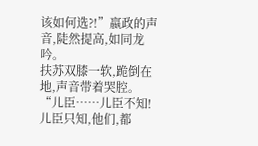该如何选?!”嬴政的声音,陡然提高,如同龙吟。
扶苏双膝一软,跪倒在地,声音带着哭腔。
“儿臣……儿臣不知!儿臣只知,他们,都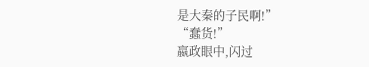是大秦的子民啊!”
“蠢货!”
嬴政眼中,闪过